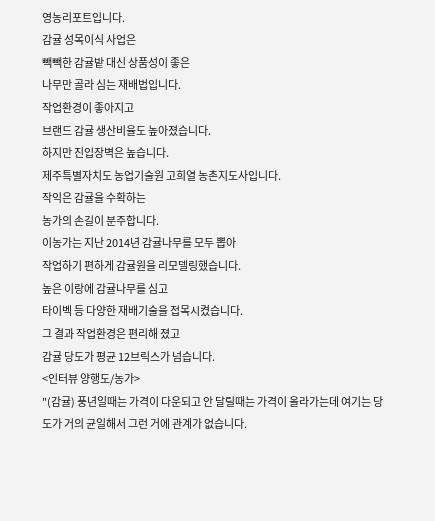영농리포트입니다.
감귤 성목이식 사업은
빽빽한 감귤밭 대신 상품성이 좋은
나무만 골라 심는 재배법입니다.
작업환경이 좋아지고
브랜드 감귤 생산비율도 높아졌습니다.
하지만 진입장벽은 높습니다.
제주특별자치도 농업기술원 고희열 농촌지도사입니다.
작익은 감귤을 수확하는
농가의 손길이 분주합니다.
이농가는 지난 2014년 감귤나무를 모두 뽑아
작업하기 편하게 감귤원을 리모델링했습니다.
높은 이랑에 감귤나무를 심고
타이벡 등 다양한 재배기술을 접목시켰습니다.
그 결과 작업환경은 편리해 졌고
감귤 당도가 평균 12브릭스가 넘습니다.
<인터뷰 양행도/농가>
"(감귤) 풍년일때는 가격이 다운되고 안 달릴때는 가격이 올라가는데 여기는 당도가 거의 균일해서 그런 거에 관계가 없습니다.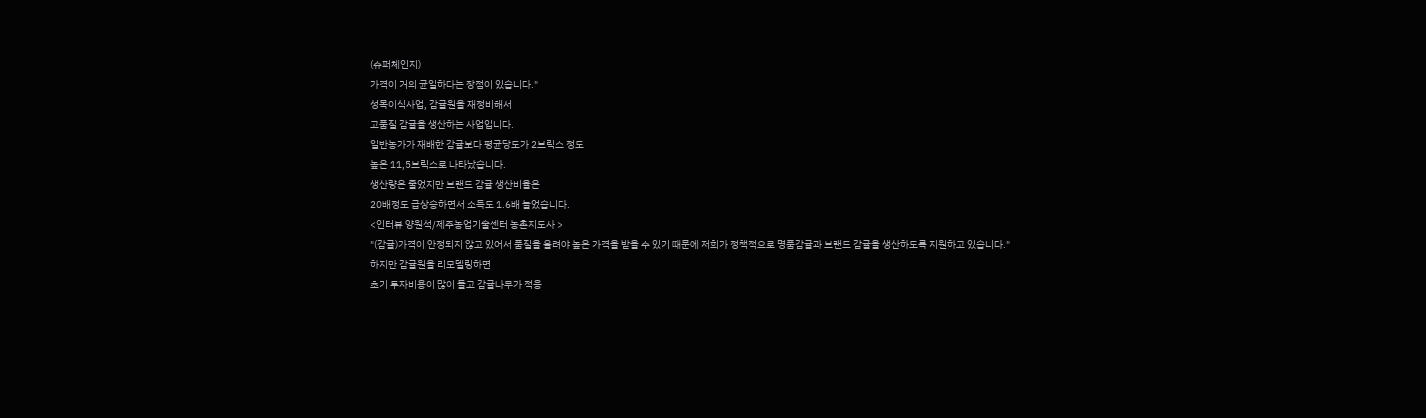(슈퍼체인지)
가격이 거의 균일하다는 장점이 있습니다."
성목이식사업, 감귤원을 재정비해서
고품질 감귤을 생산하는 사업입니다.
일반농가가 재배한 감귤보다 평균당도가 2브릭스 정도
높은 11,5브릭스로 나타났습니다.
생산량은 줄었지만 브랜드 감귤 생산비율은
20배정도 급상승하면서 소득도 1.6배 늘었습니다.
<인터뷰 양원석/제주농업기술센터 농촌지도사 >
"(감귤)가격이 안정되지 않고 있어서 품질을 올려야 높은 가격을 받을 수 있기 때문에 저희가 정책적으로 명품감귤과 브랜드 감귤을 생산하도록 지원하고 있습니다."
하지만 감귤원을 리모델링하면
초기 투자비용이 많이 들고 감귤나무가 적응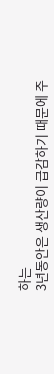하는
3년동안은 생산량이 급감하기 때문에 주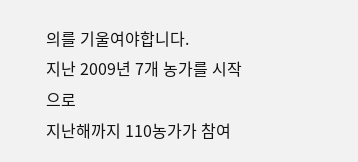의를 기울여야합니다.
지난 2009년 7개 농가를 시작으로
지난해까지 110농가가 참여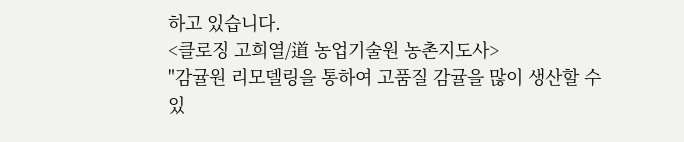하고 있습니다.
<클로징 고희열/道 농업기술원 농촌지도사>
"감귤원 리모델링을 통하여 고품질 감귤을 많이 생산할 수 있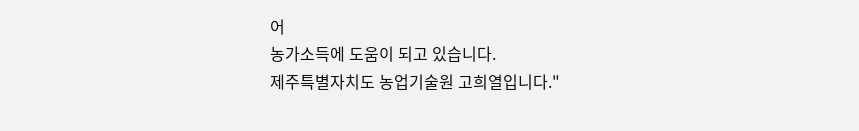어
농가소득에 도움이 되고 있습니다.
제주특별자치도 농업기술원 고희열입니다."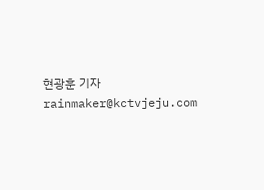현광훈 기자
rainmaker@kctvjeju.com